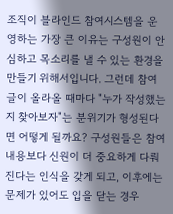조직이 블라인드 참여시스템을 운영하는 가장 큰 이유는 구성원이 안심하고 목소리를 낼 수 있는 환경을 만들기 위해서입니다. 그런데 참여글이 올라올 때마다 "누가 작성했는지 찾아보자"는 분위기가 형성된다면 어떻게 될까요? 구성원들은 참여 내용보다 신원이 더 중요하게 다뤄진다는 인식을 갖게 되고, 이후에는 문제가 있어도 입을 닫는 경우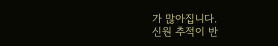가 많아집니다.
신원 추적이 반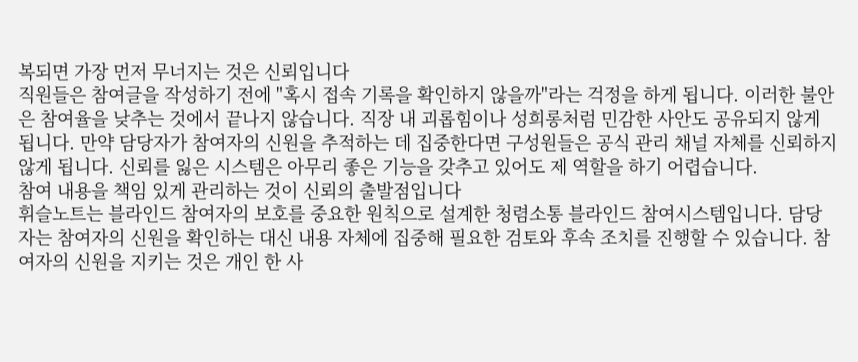복되면 가장 먼저 무너지는 것은 신뢰입니다
직원들은 참여글을 작성하기 전에 "혹시 접속 기록을 확인하지 않을까"라는 걱정을 하게 됩니다. 이러한 불안은 참여율을 낮추는 것에서 끝나지 않습니다. 직장 내 괴롭힘이나 성희롱처럼 민감한 사안도 공유되지 않게 됩니다. 만약 담당자가 참여자의 신원을 추적하는 데 집중한다면 구성원들은 공식 관리 채널 자체를 신뢰하지 않게 됩니다. 신뢰를 잃은 시스템은 아무리 좋은 기능을 갖추고 있어도 제 역할을 하기 어렵습니다.
참여 내용을 책임 있게 관리하는 것이 신뢰의 출발점입니다
휘슬노트는 블라인드 참여자의 보호를 중요한 원칙으로 설계한 청렴소통 블라인드 참여시스템입니다. 담당자는 참여자의 신원을 확인하는 대신 내용 자체에 집중해 필요한 검토와 후속 조치를 진행할 수 있습니다. 참여자의 신원을 지키는 것은 개인 한 사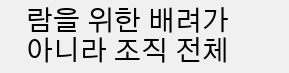람을 위한 배려가 아니라 조직 전체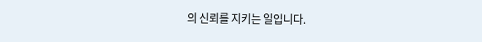의 신뢰를 지키는 일입니다.